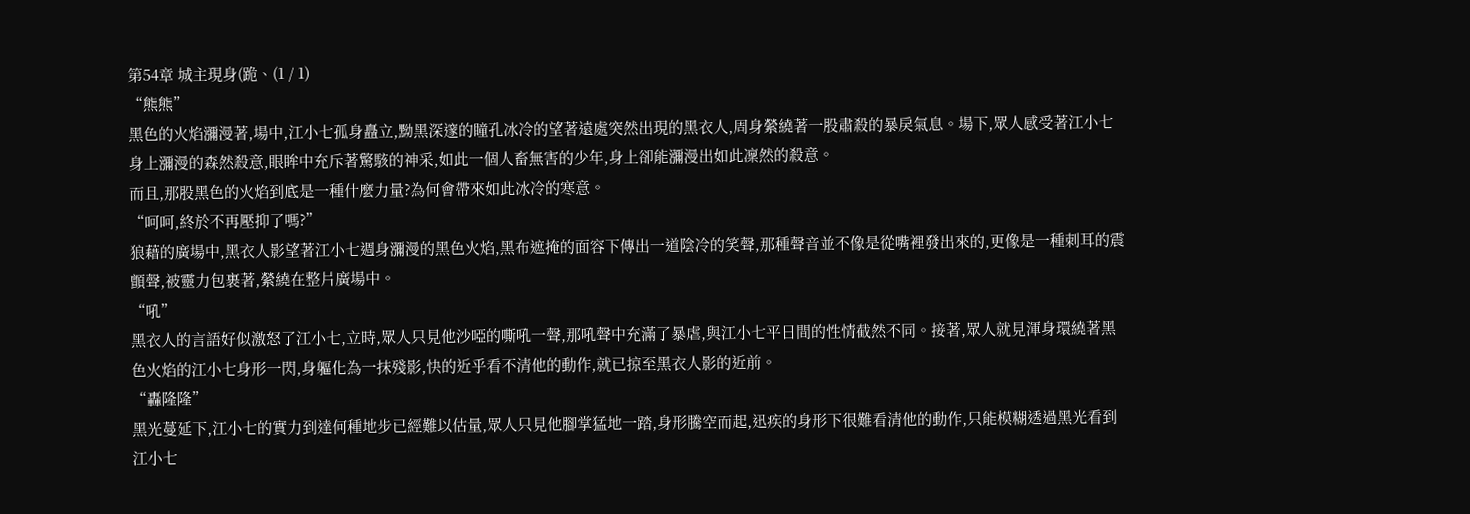第54章 城主現身(跪、(1 / 1)
“熊熊”
黑色的火焰瀰漫著,場中,江小七孤身矗立,黝黑深邃的瞳孔冰冷的望著遠處突然出現的黑衣人,周身縈繞著一股肅殺的暴戾氣息。場下,眾人感受著江小七身上瀰漫的森然殺意,眼眸中充斥著驚駭的神采,如此一個人畜無害的少年,身上卻能瀰漫出如此凜然的殺意。
而且,那股黑色的火焰到底是一種什麼力量?為何會帶來如此冰冷的寒意。
“呵呵,終於不再壓抑了嗎?”
狼藉的廣場中,黑衣人影望著江小七週身瀰漫的黑色火焰,黑布遮掩的面容下傳出一道陰冷的笑聲,那種聲音並不像是從嘴裡發出來的,更像是一種刺耳的震顫聲,被靈力包裹著,縈繞在整片廣場中。
“吼”
黑衣人的言語好似激怒了江小七,立時,眾人只見他沙啞的嘶吼一聲,那吼聲中充滿了暴虐,與江小七平日間的性情截然不同。接著,眾人就見渾身環繞著黑色火焰的江小七身形一閃,身軀化為一抹殘影,快的近乎看不清他的動作,就已掠至黑衣人影的近前。
“轟隆隆”
黑光蔓延下,江小七的實力到達何種地步已經難以估量,眾人只見他腳掌猛地一踏,身形騰空而起,迅疾的身形下很難看清他的動作,只能模糊透過黑光看到江小七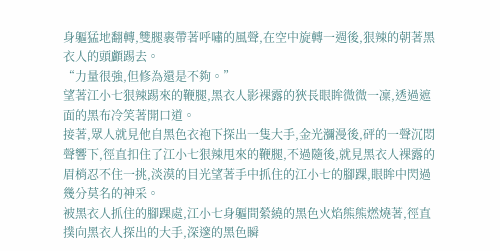身軀猛地翻轉,雙腿裹帶著呼嘯的風聲,在空中旋轉一週後,狠辣的朝著黑衣人的頭顱踢去。
“力量很強,但修為還是不夠。”
望著江小七狠辣踢來的鞭腿,黑衣人影裸露的狹長眼眸微微一凜,透過遮面的黑布冷笑著開口道。
接著,眾人就見他自黑色衣袍下探出一隻大手,金光瀰漫後,砰的一聲沉悶聲響下,徑直扣住了江小七狠辣甩來的鞭腿,不過隨後,就見黑衣人裸露的眉梢忍不住一挑,淡漠的目光望著手中抓住的江小七的腳踝,眼眸中閃過幾分莫名的神采。
被黑衣人抓住的腳踝處,江小七身軀間縈繞的黑色火焰熊熊燃燒著,徑直撲向黑衣人探出的大手,深邃的黑色瞬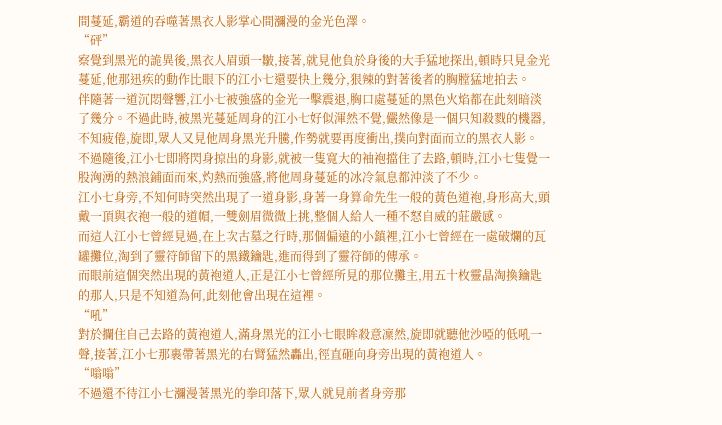間蔓延,霸道的吞噬著黑衣人影掌心間瀰漫的金光色澤。
“砰”
察覺到黑光的詭異後,黑衣人眉頭一皺,接著,就見他負於身後的大手猛地探出,頓時只見金光蔓延,他那迅疾的動作比眼下的江小七還要快上幾分,狠辣的對著後者的胸膛猛地拍去。
伴隨著一道沉悶聲響,江小七被強盛的金光一擊震退,胸口處蔓延的黑色火焰都在此刻暗淡了幾分。不過此時,被黑光蔓延周身的江小七好似渾然不覺,儼然像是一個只知殺戮的機器,不知疲倦,旋即,眾人又見他周身黑光升騰,作勢就要再度衝出,撲向對面而立的黑衣人影。
不過隨後,江小七即將閃身掠出的身影,就被一隻寬大的袖袍擋住了去路,頓時,江小七隻覺一股洶湧的熱浪鋪面而來,灼熱而強盛,將他周身蔓延的冰冷氣息都沖淡了不少。
江小七身旁,不知何時突然出現了一道身影,身著一身算命先生一般的黃色道袍,身形高大,頭戴一頂與衣袍一般的道帽,一雙劍眉微微上挑,整個人給人一種不怒自威的莊嚴感。
而這人江小七曾經見過,在上次古墓之行時,那個偏遠的小鎮裡,江小七曾經在一處破爛的瓦罐攤位,淘到了靈符師留下的黑鐵鑰匙,進而得到了靈符師的傳承。
而眼前這個突然出現的黃袍道人,正是江小七曾經所見的那位攤主,用五十枚靈晶淘換鑰匙的那人,只是不知道為何,此刻他會出現在這裡。
“吼”
對於攔住自己去路的黃袍道人,滿身黑光的江小七眼眸殺意凜然,旋即就聽他沙啞的低吼一聲,接著,江小七那裹帶著黑光的右臂猛然轟出,徑直砸向身旁出現的黃袍道人。
“嗡嗡”
不過還不待江小七瀰漫著黑光的拳印落下,眾人就見前者身旁那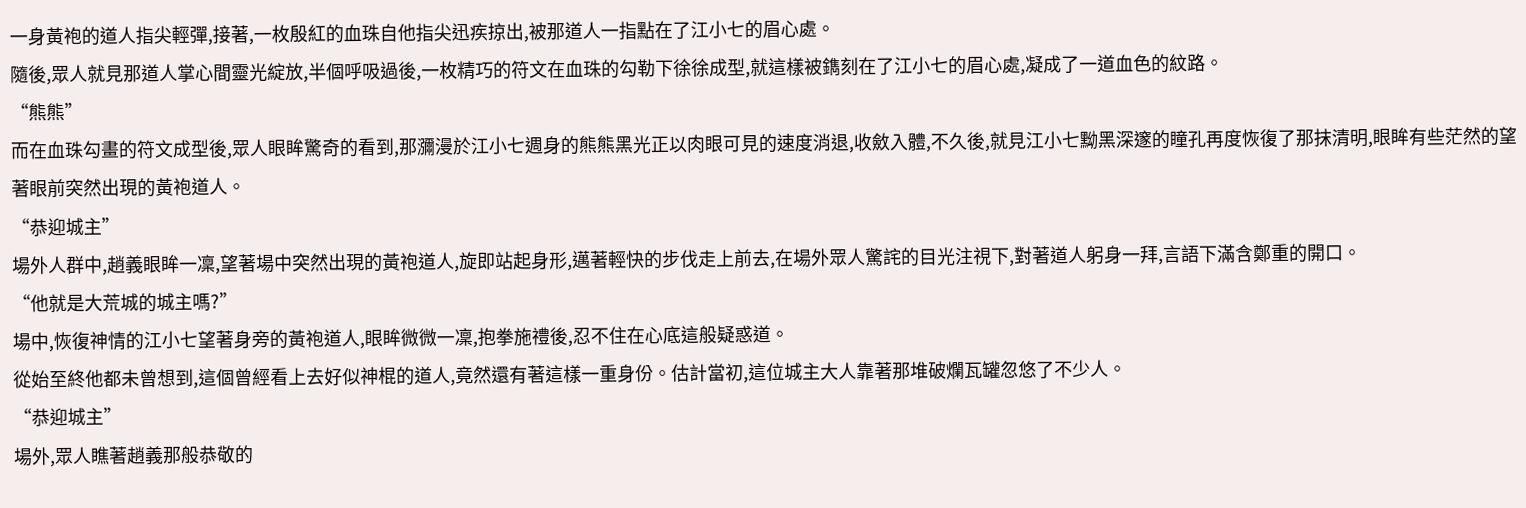一身黃袍的道人指尖輕彈,接著,一枚殷紅的血珠自他指尖迅疾掠出,被那道人一指點在了江小七的眉心處。
隨後,眾人就見那道人掌心間靈光綻放,半個呼吸過後,一枚精巧的符文在血珠的勾勒下徐徐成型,就這樣被鐫刻在了江小七的眉心處,凝成了一道血色的紋路。
“熊熊”
而在血珠勾畫的符文成型後,眾人眼眸驚奇的看到,那瀰漫於江小七週身的熊熊黑光正以肉眼可見的速度消退,收斂入體,不久後,就見江小七黝黑深邃的瞳孔再度恢復了那抹清明,眼眸有些茫然的望著眼前突然出現的黃袍道人。
“恭迎城主”
場外人群中,趙義眼眸一凜,望著場中突然出現的黃袍道人,旋即站起身形,邁著輕快的步伐走上前去,在場外眾人驚詫的目光注視下,對著道人躬身一拜,言語下滿含鄭重的開口。
“他就是大荒城的城主嗎?”
場中,恢復神情的江小七望著身旁的黃袍道人,眼眸微微一凜,抱拳施禮後,忍不住在心底這般疑惑道。
從始至終他都未曾想到,這個曾經看上去好似神棍的道人,竟然還有著這樣一重身份。估計當初,這位城主大人靠著那堆破爛瓦罐忽悠了不少人。
“恭迎城主”
場外,眾人瞧著趙義那般恭敬的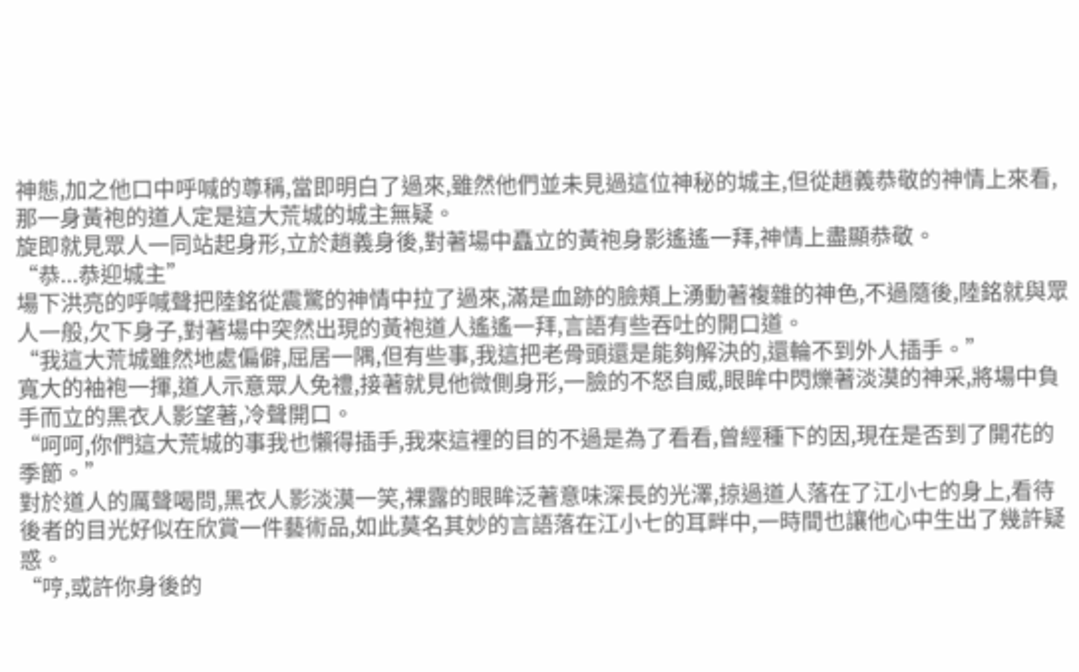神態,加之他口中呼喊的尊稱,當即明白了過來,雖然他們並未見過這位神秘的城主,但從趙義恭敬的神情上來看,那一身黃袍的道人定是這大荒城的城主無疑。
旋即就見眾人一同站起身形,立於趙義身後,對著場中矗立的黃袍身影遙遙一拜,神情上盡顯恭敬。
“恭...恭迎城主”
場下洪亮的呼喊聲把陸銘從震驚的神情中拉了過來,滿是血跡的臉頰上湧動著複雜的神色,不過隨後,陸銘就與眾人一般,欠下身子,對著場中突然出現的黃袍道人遙遙一拜,言語有些吞吐的開口道。
“我這大荒城雖然地處偏僻,屈居一隅,但有些事,我這把老骨頭還是能夠解決的,還輪不到外人插手。”
寬大的袖袍一揮,道人示意眾人免禮,接著就見他微側身形,一臉的不怒自威,眼眸中閃爍著淡漠的神采,將場中負手而立的黑衣人影望著,冷聲開口。
“呵呵,你們這大荒城的事我也懶得插手,我來這裡的目的不過是為了看看,曾經種下的因,現在是否到了開花的季節。”
對於道人的厲聲喝問,黑衣人影淡漠一笑,裸露的眼眸泛著意味深長的光澤,掠過道人落在了江小七的身上,看待後者的目光好似在欣賞一件藝術品,如此莫名其妙的言語落在江小七的耳畔中,一時間也讓他心中生出了幾許疑惑。
“哼,或許你身後的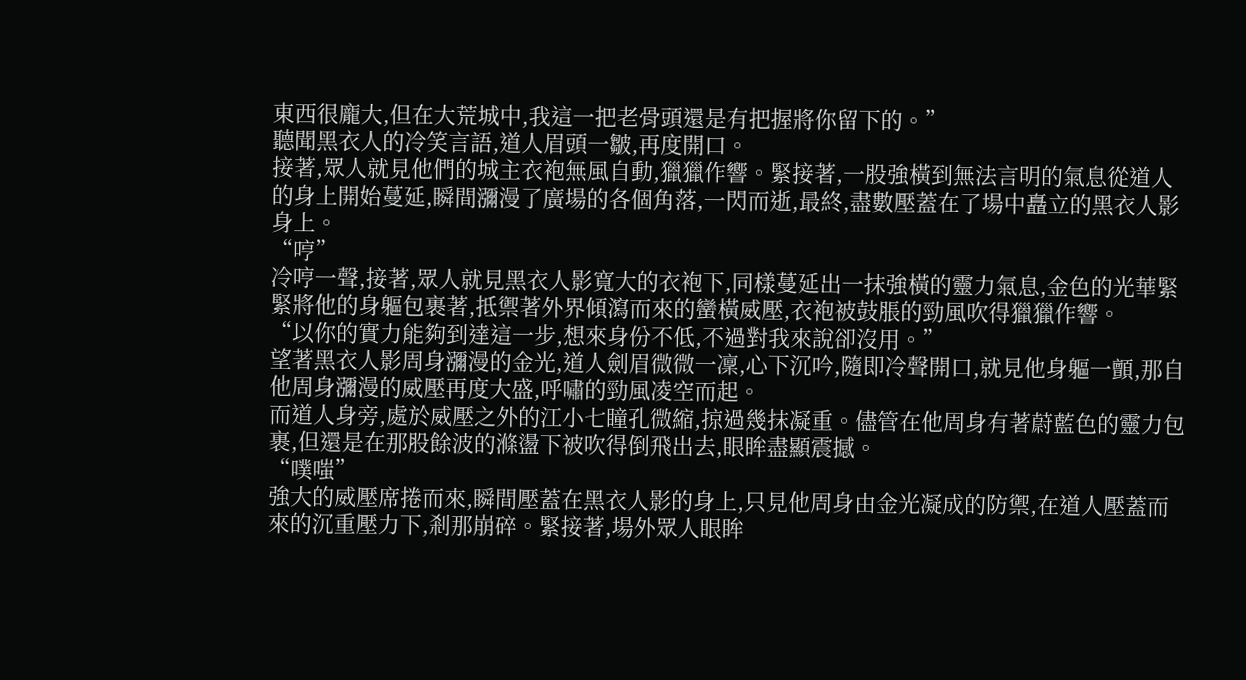東西很龐大,但在大荒城中,我這一把老骨頭還是有把握將你留下的。”
聽聞黑衣人的冷笑言語,道人眉頭一皺,再度開口。
接著,眾人就見他們的城主衣袍無風自動,獵獵作響。緊接著,一股強橫到無法言明的氣息從道人的身上開始蔓延,瞬間瀰漫了廣場的各個角落,一閃而逝,最終,盡數壓蓋在了場中矗立的黑衣人影身上。
“哼”
冷哼一聲,接著,眾人就見黑衣人影寬大的衣袍下,同樣蔓延出一抹強橫的靈力氣息,金色的光華緊緊將他的身軀包裹著,抵禦著外界傾瀉而來的蠻橫威壓,衣袍被鼓脹的勁風吹得獵獵作響。
“以你的實力能夠到達這一步,想來身份不低,不過對我來說卻沒用。”
望著黑衣人影周身瀰漫的金光,道人劍眉微微一凜,心下沉吟,隨即冷聲開口,就見他身軀一顫,那自他周身瀰漫的威壓再度大盛,呼嘯的勁風凌空而起。
而道人身旁,處於威壓之外的江小七瞳孔微縮,掠過幾抹凝重。儘管在他周身有著蔚藍色的靈力包裹,但還是在那股餘波的滌盪下被吹得倒飛出去,眼眸盡顯震撼。
“噗嗤”
強大的威壓席捲而來,瞬間壓蓋在黑衣人影的身上,只見他周身由金光凝成的防禦,在道人壓蓋而來的沉重壓力下,剎那崩碎。緊接著,場外眾人眼眸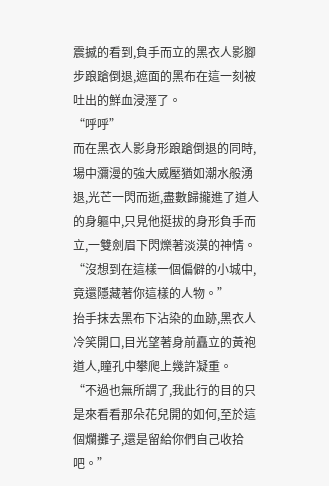震撼的看到,負手而立的黑衣人影腳步踉蹌倒退,遮面的黑布在這一刻被吐出的鮮血浸溼了。
“呼呼”
而在黑衣人影身形踉蹌倒退的同時,場中瀰漫的強大威壓猶如潮水般湧退,光芒一閃而逝,盡數歸攏進了道人的身軀中,只見他挺拔的身形負手而立,一雙劍眉下閃爍著淡漠的神情。
“沒想到在這樣一個偏僻的小城中,竟還隱藏著你這樣的人物。”
抬手抹去黑布下沾染的血跡,黑衣人冷笑開口,目光望著身前矗立的黃袍道人,瞳孔中攀爬上幾許凝重。
“不過也無所謂了,我此行的目的只是來看看那朵花兒開的如何,至於這個爛攤子,還是留給你們自己收拾吧。”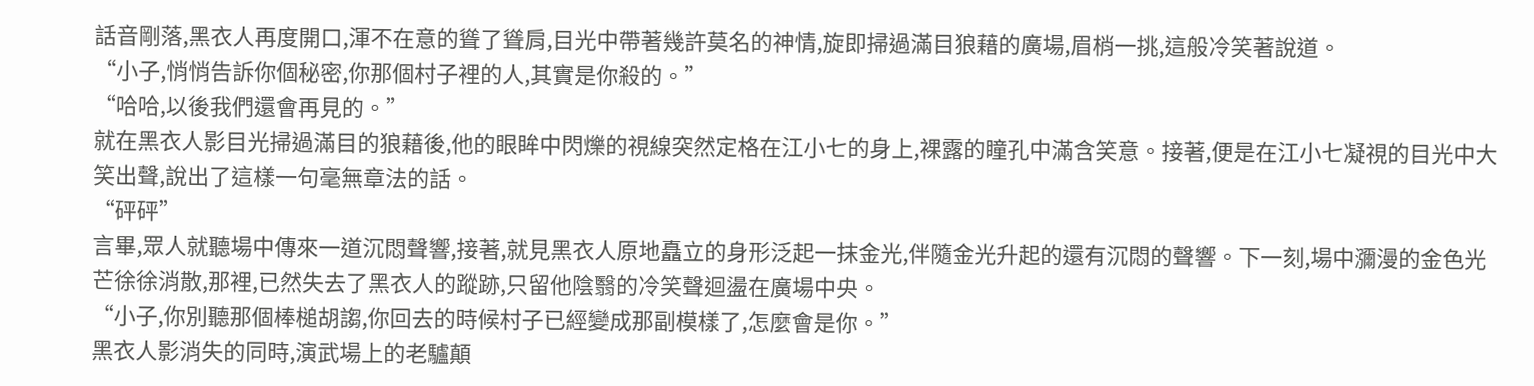話音剛落,黑衣人再度開口,渾不在意的聳了聳肩,目光中帶著幾許莫名的神情,旋即掃過滿目狼藉的廣場,眉梢一挑,這般冷笑著說道。
“小子,悄悄告訴你個秘密,你那個村子裡的人,其實是你殺的。”
“哈哈,以後我們還會再見的。”
就在黑衣人影目光掃過滿目的狼藉後,他的眼眸中閃爍的視線突然定格在江小七的身上,裸露的瞳孔中滿含笑意。接著,便是在江小七凝視的目光中大笑出聲,說出了這樣一句毫無章法的話。
“砰砰”
言畢,眾人就聽場中傳來一道沉悶聲響,接著,就見黑衣人原地矗立的身形泛起一抹金光,伴隨金光升起的還有沉悶的聲響。下一刻,場中瀰漫的金色光芒徐徐消散,那裡,已然失去了黑衣人的蹤跡,只留他陰翳的冷笑聲迴盪在廣場中央。
“小子,你別聽那個棒槌胡謅,你回去的時候村子已經變成那副模樣了,怎麼會是你。”
黑衣人影消失的同時,演武場上的老驢顛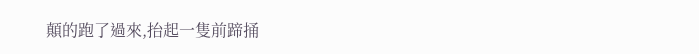顛的跑了過來,抬起一隻前蹄捅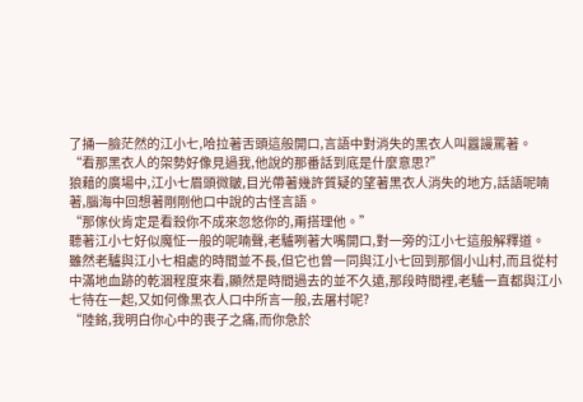了捅一臉茫然的江小七,哈拉著舌頭這般開口,言語中對消失的黑衣人叫囂謾罵著。
“看那黑衣人的架勢好像見過我,他說的那番話到底是什麼意思?”
狼藉的廣場中,江小七眉頭微皺,目光帶著幾許質疑的望著黑衣人消失的地方,話語呢喃著,腦海中回想著剛剛他口中說的古怪言語。
“那傢伙肯定是看殺你不成來忽悠你的,甭搭理他。”
聽著江小七好似魔怔一般的呢喃聲,老驢咧著大嘴開口,對一旁的江小七這般解釋道。
雖然老驢與江小七相處的時間並不長,但它也曾一同與江小七回到那個小山村,而且從村中滿地血跡的乾涸程度來看,顯然是時間過去的並不久遠,那段時間裡,老驢一直都與江小七待在一起,又如何像黑衣人口中所言一般,去屠村呢?
“陸銘,我明白你心中的喪子之痛,而你急於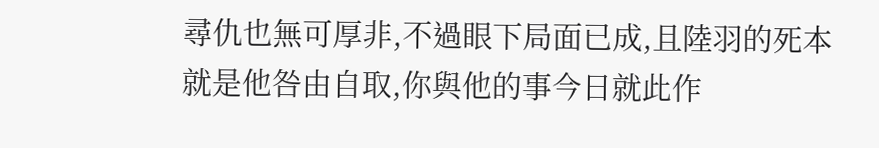尋仇也無可厚非,不過眼下局面已成,且陸羽的死本就是他咎由自取,你與他的事今日就此作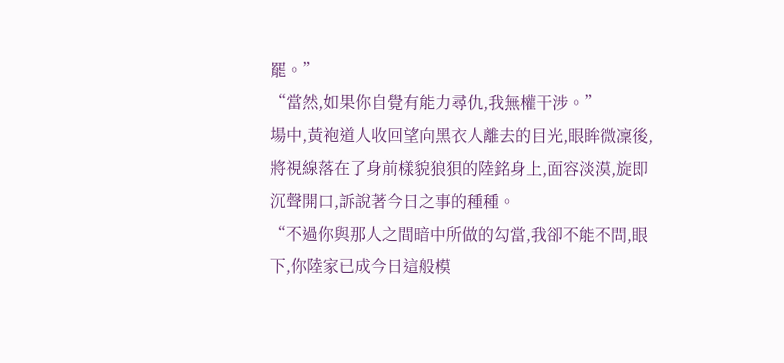罷。”
“當然,如果你自覺有能力尋仇,我無權干涉。”
場中,黃袍道人收回望向黑衣人離去的目光,眼眸微凜後,將視線落在了身前樣貌狼狽的陸銘身上,面容淡漠,旋即沉聲開口,訴說著今日之事的種種。
“不過你與那人之間暗中所做的勾當,我卻不能不問,眼下,你陸家已成今日這般模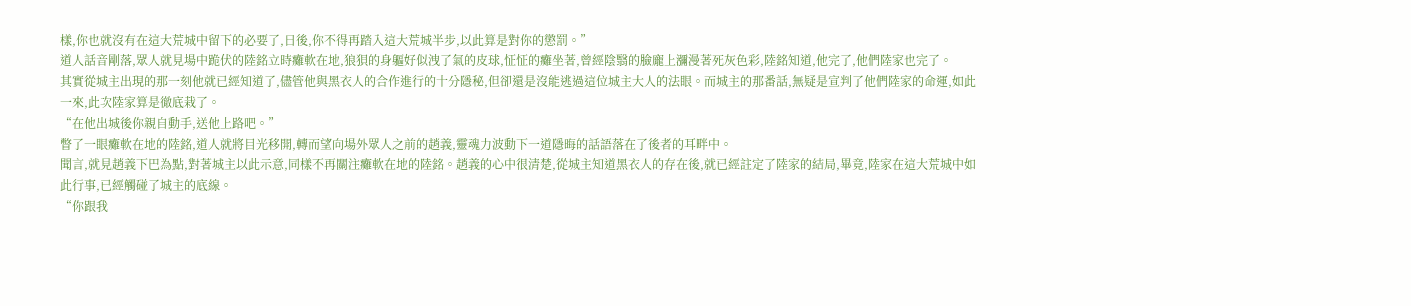樣,你也就沒有在這大荒城中留下的必要了,日後,你不得再踏入這大荒城半步,以此算是對你的懲罰。”
道人話音剛落,眾人就見場中跪伏的陸銘立時癱軟在地,狼狽的身軀好似洩了氣的皮球,怔怔的癱坐著,曾經陰翳的臉龐上瀰漫著死灰色彩,陸銘知道,他完了,他們陸家也完了。
其實從城主出現的那一刻他就已經知道了,儘管他與黑衣人的合作進行的十分隱秘,但卻還是沒能逃過這位城主大人的法眼。而城主的那番話,無疑是宣判了他們陸家的命運,如此一來,此次陸家算是徹底栽了。
“在他出城後你親自動手,送他上路吧。”
瞥了一眼癱軟在地的陸銘,道人就將目光移開,轉而望向場外眾人之前的趙義,靈魂力波動下一道隱晦的話語落在了後者的耳畔中。
聞言,就見趙義下巴為點,對著城主以此示意,同樣不再關注癱軟在地的陸銘。趙義的心中很清楚,從城主知道黑衣人的存在後,就已經註定了陸家的結局,畢竟,陸家在這大荒城中如此行事,已經觸碰了城主的底線。
“你跟我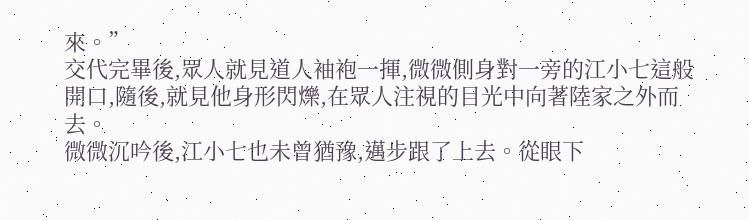來。”
交代完畢後,眾人就見道人袖袍一揮,微微側身對一旁的江小七這般開口,隨後,就見他身形閃爍,在眾人注視的目光中向著陸家之外而去。
微微沉吟後,江小七也未曾猶豫,邁步跟了上去。從眼下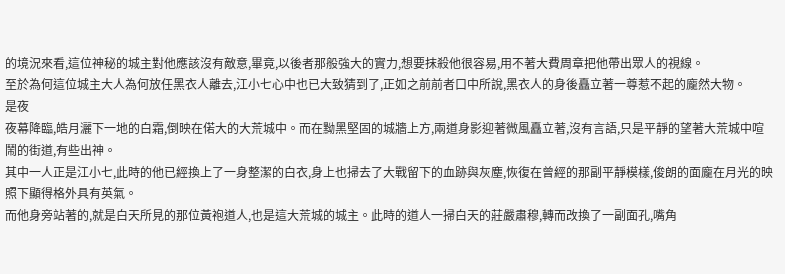的境況來看,這位神秘的城主對他應該沒有敵意,畢竟,以後者那般強大的實力,想要抹殺他很容易,用不著大費周章把他帶出眾人的視線。
至於為何這位城主大人為何放任黑衣人離去,江小七心中也已大致猜到了,正如之前前者口中所說,黑衣人的身後矗立著一尊惹不起的龐然大物。
是夜
夜幕降臨,皓月灑下一地的白霜,倒映在偌大的大荒城中。而在黝黑堅固的城牆上方,兩道身影迎著微風矗立著,沒有言語,只是平靜的望著大荒城中喧鬧的街道,有些出神。
其中一人正是江小七,此時的他已經換上了一身整潔的白衣,身上也掃去了大戰留下的血跡與灰塵,恢復在曾經的那副平靜模樣,俊朗的面龐在月光的映照下顯得格外具有英氣。
而他身旁站著的,就是白天所見的那位黃袍道人,也是這大荒城的城主。此時的道人一掃白天的莊嚴肅穆,轉而改換了一副面孔,嘴角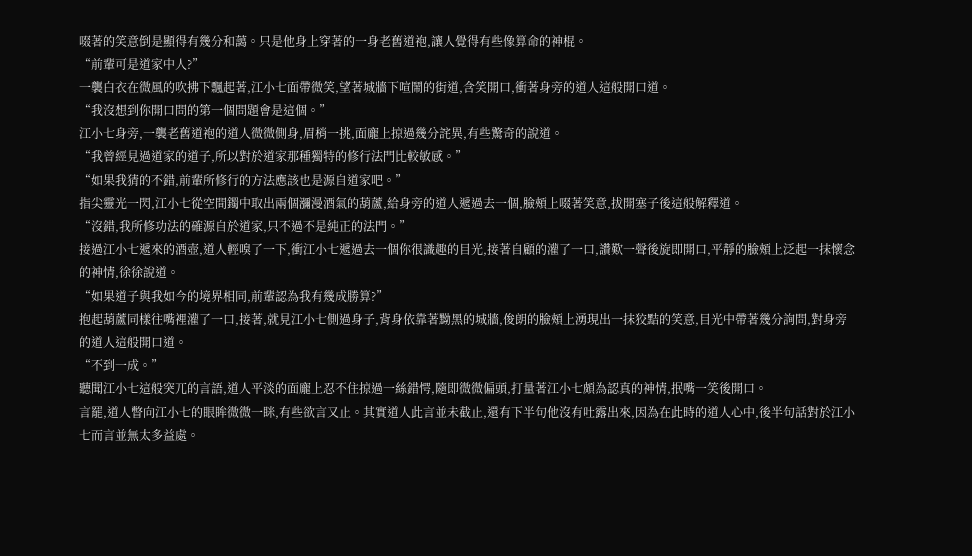啜著的笑意倒是顯得有幾分和藹。只是他身上穿著的一身老舊道袍,讓人覺得有些像算命的神棍。
“前輩可是道家中人?”
一襲白衣在微風的吹拂下飄起著,江小七面帶微笑,望著城牆下喧鬧的街道,含笑開口,衝著身旁的道人這般開口道。
“我沒想到你開口問的第一個問題會是這個。”
江小七身旁,一襲老舊道袍的道人微微側身,眉梢一挑,面龐上掠過幾分詫異,有些驚奇的說道。
“我曾經見過道家的道子,所以對於道家那種獨特的修行法門比較敏感。”
“如果我猜的不錯,前輩所修行的方法應該也是源自道家吧。”
指尖靈光一閃,江小七從空間鐲中取出兩個瀰漫酒氣的葫蘆,給身旁的道人遞過去一個,臉頰上啜著笑意,拔開塞子後這般解釋道。
“沒錯,我所修功法的確源自於道家,只不過不是純正的法門。”
接過江小七遞來的酒壺,道人輕嗅了一下,衝江小七遞過去一個你很識趣的目光,接著自顧的灌了一口,讚歎一聲後旋即開口,平靜的臉頰上泛起一抹懷念的神情,徐徐說道。
“如果道子與我如今的境界相同,前輩認為我有幾成勝算?”
抱起葫蘆同樣往嘴裡灌了一口,接著,就見江小七側過身子,背身依靠著黝黑的城牆,俊朗的臉頰上湧現出一抹狡黠的笑意,目光中帶著幾分詢問,對身旁的道人這般開口道。
“不到一成。”
聽聞江小七這般突兀的言語,道人平淡的面龐上忍不住掠過一絲錯愕,隨即微微偏頭,打量著江小七頗為認真的神情,抿嘴一笑後開口。
言罷,道人瞥向江小七的眼眸微微一眯,有些欲言又止。其實道人此言並未截止,還有下半句他沒有吐露出來,因為在此時的道人心中,後半句話對於江小七而言並無太多益處。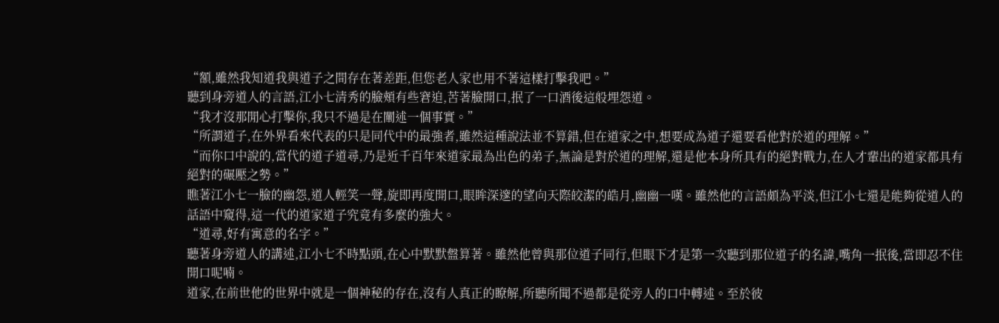“額,雖然我知道我與道子之間存在著差距,但您老人家也用不著這樣打擊我吧。”
聽到身旁道人的言語,江小七清秀的臉頰有些窘迫,苦著臉開口,抿了一口酒後這般埋怨道。
“我才沒那閒心打擊你,我只不過是在闡述一個事實。”
“所謂道子,在外界看來代表的只是同代中的最強者,雖然這種說法並不算錯,但在道家之中,想要成為道子還要看他對於道的理解。”
“而你口中說的,當代的道子道尋,乃是近千百年來道家最為出色的弟子,無論是對於道的理解,還是他本身所具有的絕對戰力,在人才輩出的道家都具有絕對的碾壓之勢。”
瞧著江小七一臉的幽怨,道人輕笑一聲,旋即再度開口,眼眸深邃的望向天際皎潔的皓月,幽幽一嘆。雖然他的言語頗為平淡,但江小七還是能夠從道人的話語中窺得,這一代的道家道子究竟有多麼的強大。
“道尋,好有寓意的名字。”
聽著身旁道人的講述,江小七不時點頭,在心中默默盤算著。雖然他曾與那位道子同行,但眼下才是第一次聽到那位道子的名諱,嘴角一抿後,當即忍不住開口呢喃。
道家,在前世他的世界中就是一個神秘的存在,沒有人真正的瞭解,所聽所聞不過都是從旁人的口中轉述。至於彼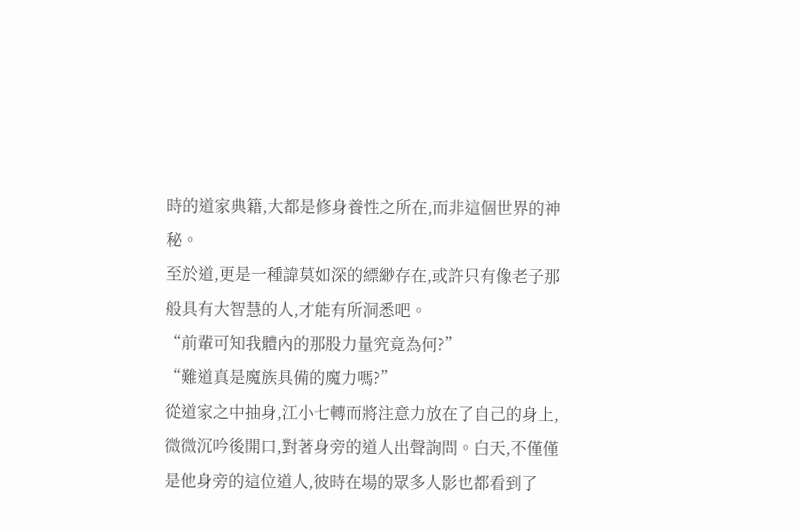時的道家典籍,大都是修身養性之所在,而非這個世界的神秘。
至於道,更是一種諱莫如深的縹緲存在,或許只有像老子那般具有大智慧的人,才能有所洞悉吧。
“前輩可知我體內的那股力量究竟為何?”
“難道真是魔族具備的魔力嗎?”
從道家之中抽身,江小七轉而將注意力放在了自己的身上,微微沉吟後開口,對著身旁的道人出聲詢問。白天,不僅僅是他身旁的這位道人,彼時在場的眾多人影也都看到了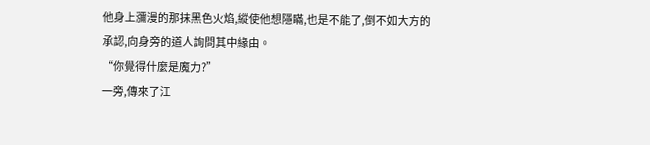他身上瀰漫的那抹黑色火焰,縱使他想隱瞞,也是不能了,倒不如大方的承認,向身旁的道人詢問其中緣由。
“你覺得什麼是魔力?”
一旁,傳來了江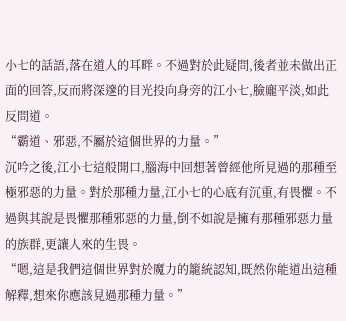小七的話語,落在道人的耳畔。不過對於此疑問,後者並未做出正面的回答,反而將深邃的目光投向身旁的江小七,臉龐平淡,如此反問道。
“霸道、邪惡,不屬於這個世界的力量。”
沉吟之後,江小七這般開口,腦海中回想著曾經他所見過的那種至極邪惡的力量。對於那種力量,江小七的心底有沉重,有畏懼。不過與其說是畏懼那種邪惡的力量,倒不如說是擁有那種邪惡力量的族群,更讓人來的生畏。
“嗯,這是我們這個世界對於魔力的籠統認知,既然你能道出這種解釋,想來你應該見過那種力量。”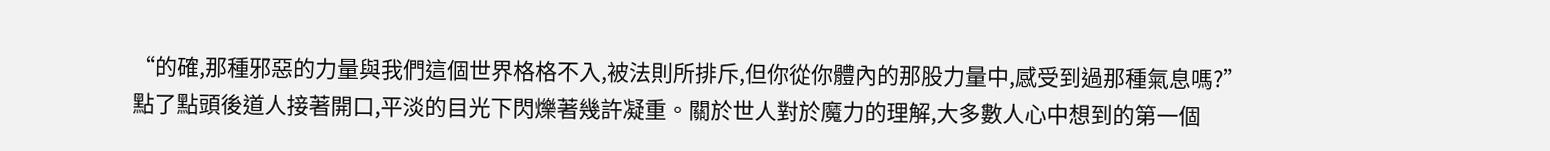“的確,那種邪惡的力量與我們這個世界格格不入,被法則所排斥,但你從你體內的那股力量中,感受到過那種氣息嗎?”
點了點頭後道人接著開口,平淡的目光下閃爍著幾許凝重。關於世人對於魔力的理解,大多數人心中想到的第一個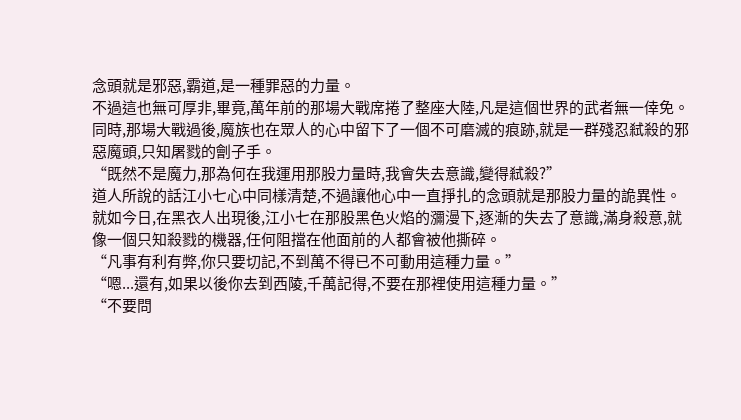念頭就是邪惡,霸道,是一種罪惡的力量。
不過這也無可厚非,畢竟,萬年前的那場大戰席捲了整座大陸,凡是這個世界的武者無一倖免。同時,那場大戰過後,魔族也在眾人的心中留下了一個不可磨滅的痕跡,就是一群殘忍弒殺的邪惡魔頭,只知屠戮的劊子手。
“既然不是魔力,那為何在我運用那股力量時,我會失去意識,變得弒殺?”
道人所說的話江小七心中同樣清楚,不過讓他心中一直掙扎的念頭就是那股力量的詭異性。
就如今日,在黑衣人出現後,江小七在那股黑色火焰的瀰漫下,逐漸的失去了意識,滿身殺意,就像一個只知殺戮的機器,任何阻擋在他面前的人都會被他撕碎。
“凡事有利有弊,你只要切記,不到萬不得已不可動用這種力量。”
“嗯...還有,如果以後你去到西陵,千萬記得,不要在那裡使用這種力量。”
“不要問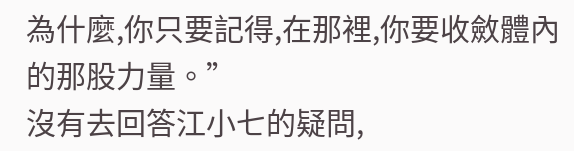為什麼,你只要記得,在那裡,你要收斂體內的那股力量。”
沒有去回答江小七的疑問,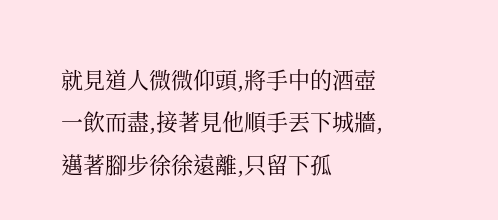就見道人微微仰頭,將手中的酒壺一飲而盡,接著見他順手丟下城牆,邁著腳步徐徐遠離,只留下孤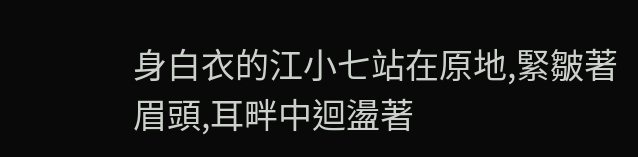身白衣的江小七站在原地,緊皺著眉頭,耳畔中迴盪著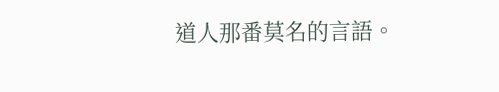道人那番莫名的言語。